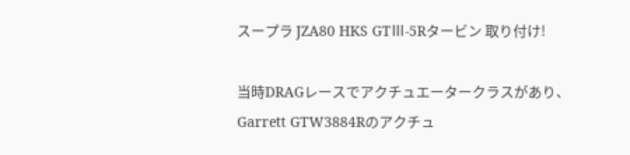スープラ JZA80 HKS GTⅢ-5Rタービン 取り付け!

当時DRAGレースでアクチュエータークラスがあり、Garrett GTW3884Rのアクチュ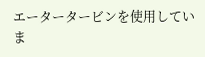エータータービンを使用していま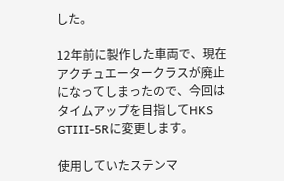した。

12年前に製作した車両で、現在アクチュエータークラスが廃止になってしまったので、今回はタイムアップを目指してHKS GTⅢ-5Rに変更します。

使用していたステンマ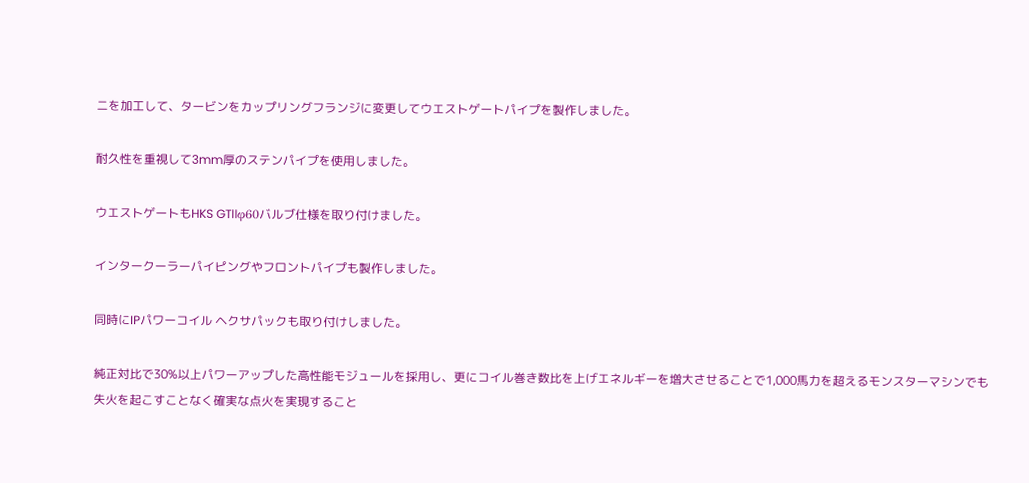ニを加工して、タービンをカップリングフランジに変更してウエストゲートパイプを製作しました。

耐久性を重視して3mm厚のステンパイプを使用しました。

ウエストゲートもHKS GTⅡφ60バルブ仕様を取り付けました。

インタークーラーパイピングやフロントパイプも製作しました。

同時にIPパワーコイル ヘクサパックも取り付けしました。

純正対比で30%以上パワーアップした高性能モジュールを採用し、更にコイル巻き数比を上げエネルギーを増大させることで1,000馬力を超えるモンスターマシンでも失火を起こすことなく確実な点火を実現すること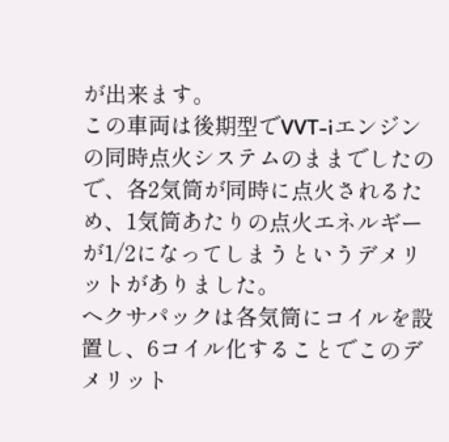が出来ます。
この車両は後期型でVVT-iエンジンの同時点火システムのままでしたので、各2気筒が同時に点火されるため、1気筒あたりの点火エネルギーが1/2になってしまうというデメリットがありました。
ヘクサパックは各気筒にコイルを設置し、6コイル化することでこのデメリット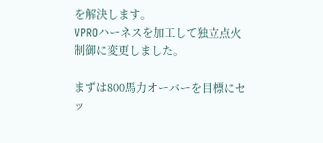を解決します。
VPROハーネスを加工して独立点火制御に変更しました。

まずは800馬力オーバーを目標にセッ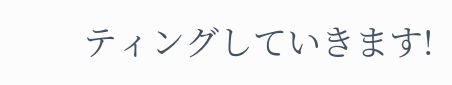ティングしていきます!